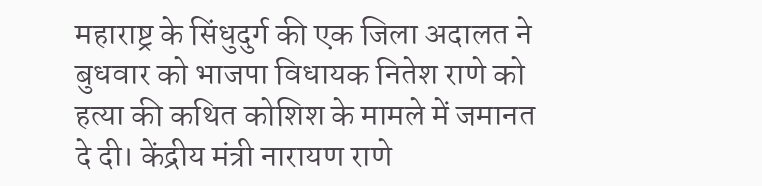महाराष्ट्र के सिंधुदुर्ग की एक जिला अदालत ने बुधवार को भाजपा विधायक नितेश राणे को हत्या की कथित कोशिश के मामले में जमानत दे दी। केंद्रीय मंत्री नारायण राणे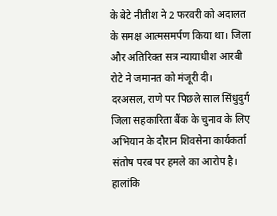के बेटे नीतीश ने 2 फरवरी को अदालत के समक्ष आत्मसमर्पण किया था। जिला और अतिरिक्त सत्र न्यायाधीश आरबी रोटे ने जमानत को मंजूरी दी।
दरअसल, राणे पर पिछले साल सिंधुदुर्ग जिला सहकारिता बैंक के चुनाव के लिए अभियान के दौरान शिवसेना कार्यकर्ता संतोष परब पर हमले का आरोप है। हालांकि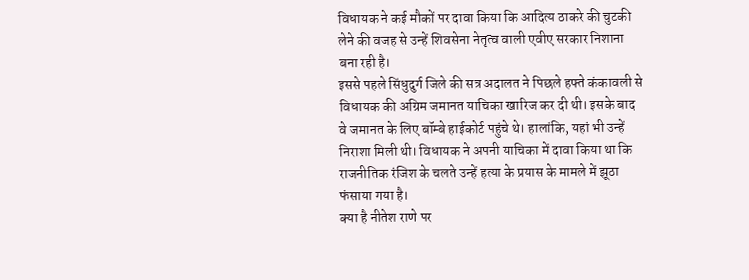विधायक ने कई मौकों पर दावा किया कि आदित्य ठाकरे की चुटकी लेने की वजह से उन्हें शिवसेना नेतृत्व वाली एवीए सरकार निशाना बना रही है।
इससे पहले सिंधुदुर्ग जिले की सत्र अदालत ने पिछले हफ्ते कंकावली से विधायक की अग्रिम जमानत याचिका खारिज कर दी थी। इसके बाद वे जमानत के लिए बॉम्बे हाईकोर्ट पहुंचे थे। हालांकि, यहां भी उन्हें निराशा मिली थी। विधायक ने अपनी याचिका में दावा किया था कि राजनीतिक रंजिश के चलते उन्हें हत्या के प्रयास के मामले में झूठा फंसाया गया है।
क्या है नीतेश राणे पर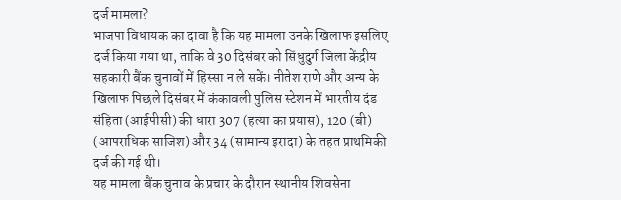दर्ज मामला?
भाजपा विधायक का दावा है कि यह मामला उनके खिलाफ इसलिए दर्ज किया गया था, ताकि वे 30 दिसंबर को सिंधुदुर्ग जिला केंद्रीय सहकारी बैंक चुनावों में हिस्सा न ले सकें। नीतेश राणे और अन्य के खिलाफ पिछले दिसंबर में कंकावली पुलिस स्टेशन में भारतीय दंड संहिता (आईपीसी) की धारा 307 (हत्या का प्रयास), 120 (बी) (आपराधिक साजिश) और 34 (सामान्य इरादा) के तहत प्राथमिकी दर्ज की गई थी।
यह मामला बैंक चुनाव के प्रचार के दौरान स्थानीय शिवसेना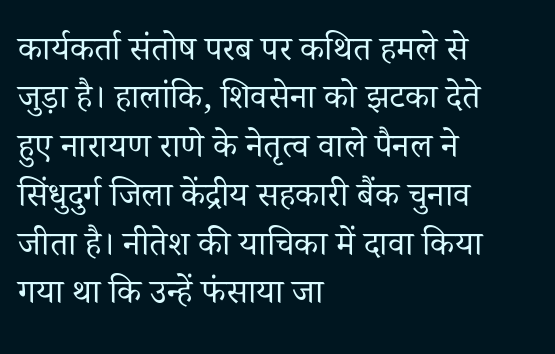कार्यकर्ता संतोष परब पर कथित हमले से जुड़ा है। हालांकि, शिवसेना को झटका देते हुए नारायण राणे के नेतृत्व वाले पैनल ने सिंधुदुर्ग जिला केंद्रीय सहकारी बैंक चुनाव जीता है। नीतेश की याचिका में दावा किया गया था कि उन्हें फंसाया जा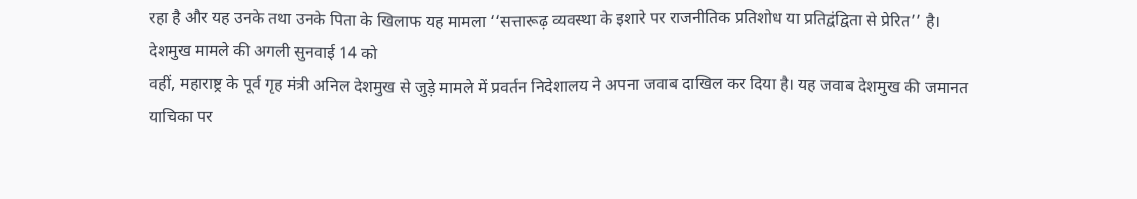रहा है और यह उनके तथा उनके पिता के खिलाफ यह मामला ‘‘सत्तारूढ़ व्यवस्था के इशारे पर राजनीतिक प्रतिशोध या प्रतिद्वंद्विता से प्रेरित’’ है।
देशमुख मामले की अगली सुनवाई 14 को
वहीं, महाराष्ट्र के पूर्व गृह मंत्री अनिल देशमुख से जुड़े मामले में प्रवर्तन निदेशालय ने अपना जवाब दाखिल कर दिया है। यह जवाब देशमुख की जमानत याचिका पर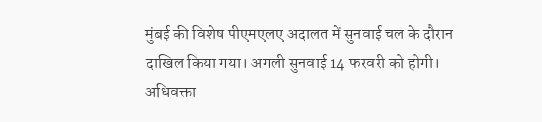मुंबई की विशेष पीएमएलए अदालत में सुनवाई चल के दौरान दाखिल किया गया। अगली सुनवाई 14 फरवरी को होगी। अधिवक्ता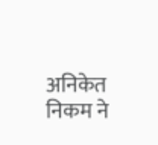अनिकेत निकम ने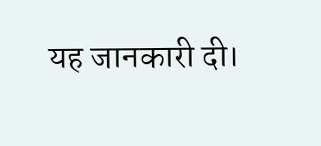यह जानकारी दी।